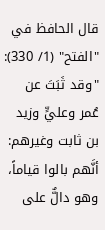قال الحافظ في "الفتح" (1/ 330): "وقد ثَبَتَ عن عُمر وعليٍّ وزيد بن ثابت وغيرهم: أنَّهم بالوا قياماً، وهو دالٌّ على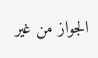الجواز من غير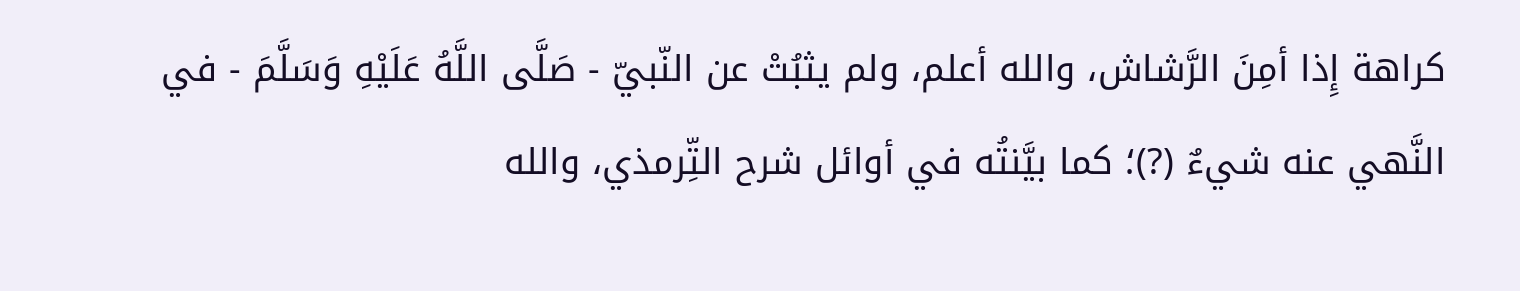كراهة إِذا أمِنَ الرَّشاش، والله أعلم، ولم يثبُتْ عن النّبيّ - صَلَّى اللَّهُ عَلَيْهِ وَسَلَّمَ - في النَّهي عنه شيءٌ (?)؛ كما بيَّنتُه في أوائل شرح التِّرمذي، والله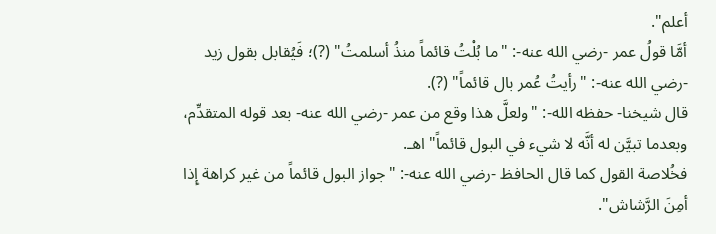أعلم".
أمَّا قولُ عمر -رضي الله عنه-: "ما بُلْتُ قائماً منذُ أسلمتُ" (?)؛ فَيُقابل بقول زيد -رضي الله عنه-: "رأيتُ عُمر بال قائماً" (?).
قال شيخنا- حفظه الله-: "ولعلَّ هذا وقع من عمر -رضي الله عنه- بعد قوله المتقدِّم، وبعدما تبيَّن له أنَّه لا شيء في البول قائماً" اهـ.
فخُلاصة القول كما قال الحافظ -رضي الله عنه-: "جواز البول قائماً من غير كراهة إِذا أمِنَ الرَّشاش".